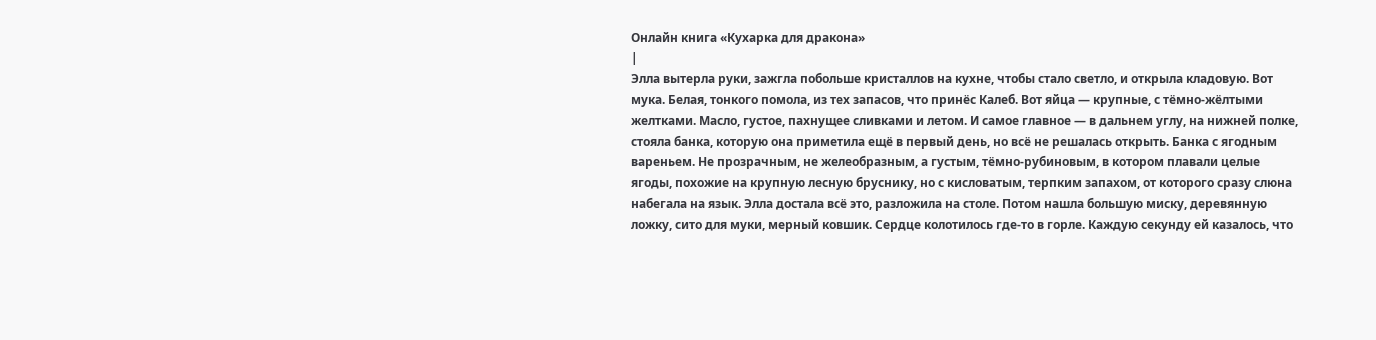Онлайн книга «Кухарка для дракона»
|
Элла вытерла руки, зажгла побольше кристаллов на кухне, чтобы стало светло, и открыла кладовую. Вот мука. Белая, тонкого помола, из тех запасов, что принёс Калеб. Вот яйца — крупные, с тёмно-жёлтыми желтками. Масло, густое, пахнущее сливками и летом. И самое главное — в дальнем углу, на нижней полке, стояла банка, которую она приметила ещё в первый день, но всё не решалась открыть. Банка с ягодным вареньем. Не прозрачным, не желеобразным, а густым, тёмно-рубиновым, в котором плавали целые ягоды, похожие на крупную лесную бруснику, но с кисловатым, терпким запахом, от которого сразу слюна набегала на язык. Элла достала всё это, разложила на столе. Потом нашла большую миску, деревянную ложку, сито для муки, мерный ковшик. Сердце колотилось где-то в горле. Каждую секунду ей казалось, что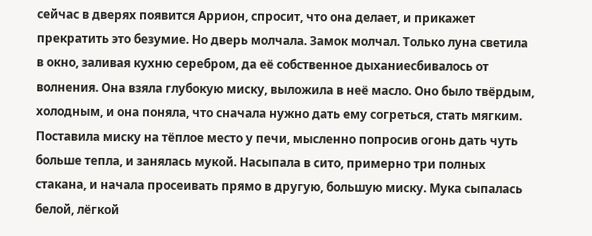сейчас в дверях появится Аррион, спросит, что она делает, и прикажет прекратить это безумие. Но дверь молчала. Замок молчал. Только луна светила в окно, заливая кухню серебром, да её собственное дыханиесбивалось от волнения. Она взяла глубокую миску, выложила в неё масло. Оно было твёрдым, холодным, и она поняла, что сначала нужно дать ему согреться, стать мягким. Поставила миску на тёплое место у печи, мысленно попросив огонь дать чуть больше тепла, и занялась мукой. Насыпала в сито, примерно три полных стакана, и начала просеивать прямо в другую, большую миску. Мука сыпалась белой, лёгкой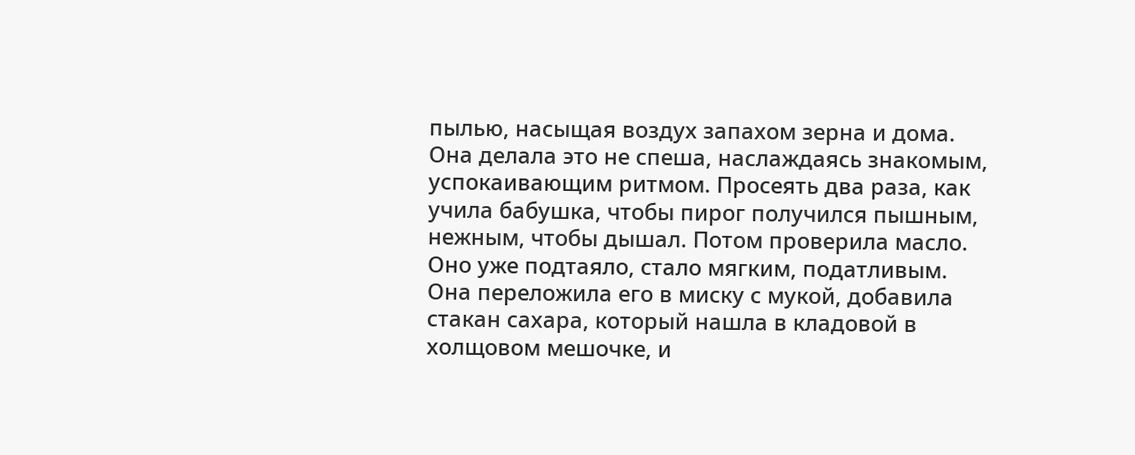пылью, насыщая воздух запахом зерна и дома. Она делала это не спеша, наслаждаясь знакомым, успокаивающим ритмом. Просеять два раза, как учила бабушка, чтобы пирог получился пышным, нежным, чтобы дышал. Потом проверила масло. Оно уже подтаяло, стало мягким, податливым. Она переложила его в миску с мукой, добавила стакан сахара, который нашла в кладовой в холщовом мешочке, и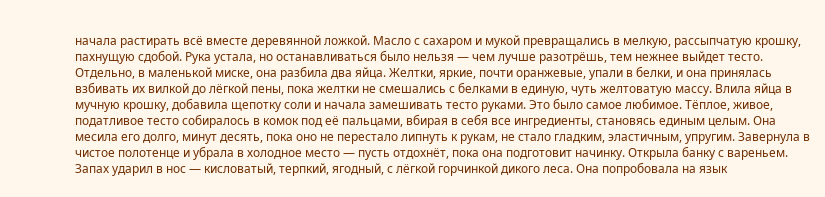начала растирать всё вместе деревянной ложкой. Масло с сахаром и мукой превращались в мелкую, рассыпчатую крошку, пахнущую сдобой. Рука устала, но останавливаться было нельзя — чем лучше разотрёшь, тем нежнее выйдет тесто. Отдельно, в маленькой миске, она разбила два яйца. Желтки, яркие, почти оранжевые, упали в белки, и она принялась взбивать их вилкой до лёгкой пены, пока желтки не смешались с белками в единую, чуть желтоватую массу. Влила яйца в мучную крошку, добавила щепотку соли и начала замешивать тесто руками. Это было самое любимое. Тёплое, живое, податливое тесто собиралось в комок под её пальцами, вбирая в себя все ингредиенты, становясь единым целым. Она месила его долго, минут десять, пока оно не перестало липнуть к рукам, не стало гладким, эластичным, упругим. Завернула в чистое полотенце и убрала в холодное место — пусть отдохнёт, пока она подготовит начинку. Открыла банку с вареньем. Запах ударил в нос — кисловатый, терпкий, ягодный, с лёгкой горчинкой дикого леса. Она попробовала на язык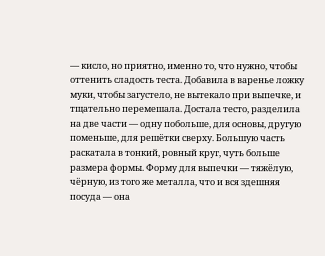— кисло, но приятно, именно то, что нужно, чтобы оттенить сладость теста. Добавила в варенье ложку муки, чтобы загустело, не вытекало при выпечке, и тщательно перемешала. Достала тесто, разделила на две части — одну побольше, для основы, другую поменьше, для решётки сверху. Большую часть раскатала в тонкий, ровный круг, чуть больше размера формы. Форму для выпечки — тяжёлую, чёрную, из того же металла, что и вся здешняя посуда — она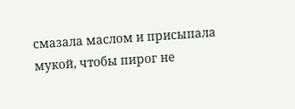смазала маслом и присыпала мукой, чтобы пирог не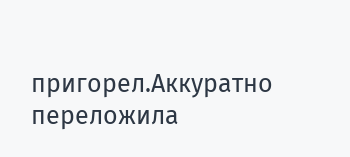пригорел.Аккуратно переложила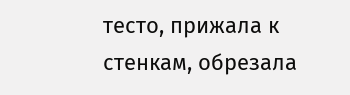тесто, прижала к стенкам, обрезала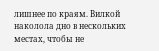лишнее по краям. Вилкой наколола дно в нескольких местах, чтобы не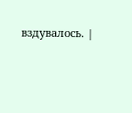вздувалось. |